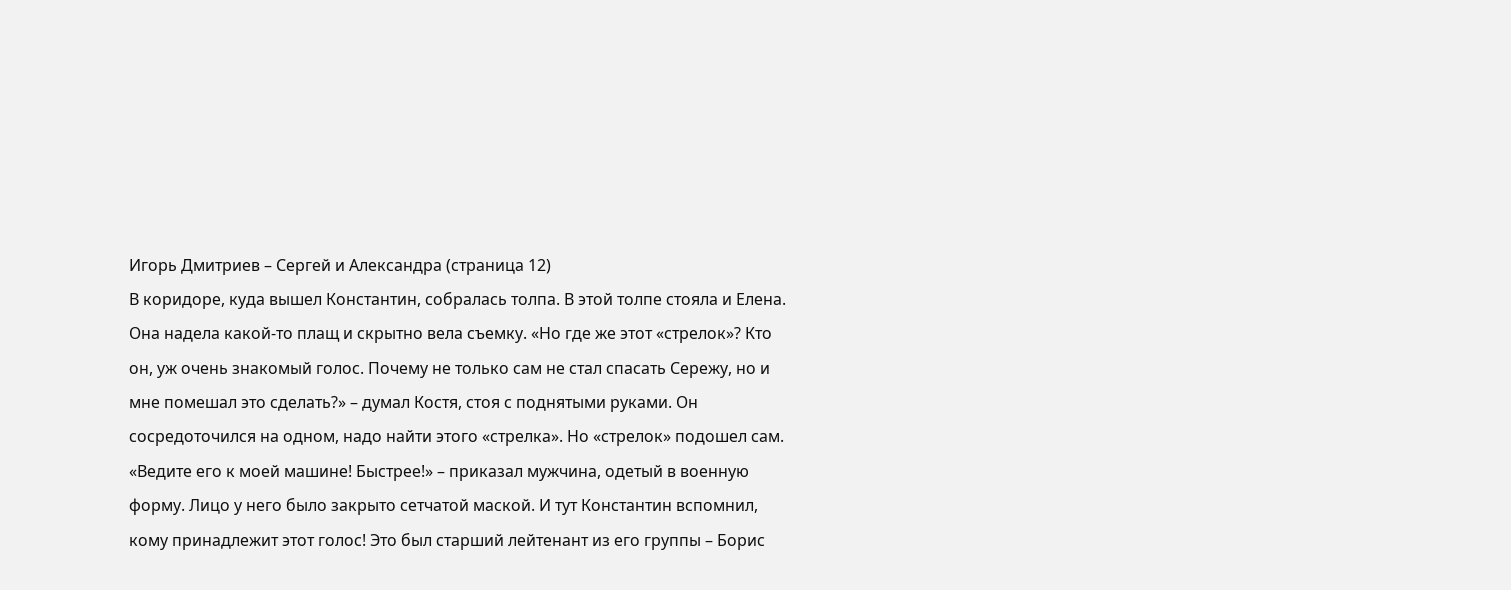Игорь Дмитриев – Сергей и Александра (страница 12)
В коридоре, куда вышел Константин, собралась толпа. В этой толпе стояла и Елена. Она надела какой-то плащ и скрытно вела съемку. «Но где же этот «стрелок»? Кто он, уж очень знакомый голос. Почему не только сам не стал спасать Сережу, но и мне помешал это сделать?» – думал Костя, стоя с поднятыми руками. Он сосредоточился на одном, надо найти этого «стрелка». Но «стрелок» подошел сам. «Ведите его к моей машине! Быстрее!» – приказал мужчина, одетый в военную форму. Лицо у него было закрыто сетчатой маской. И тут Константин вспомнил, кому принадлежит этот голос! Это был старший лейтенант из его группы – Борис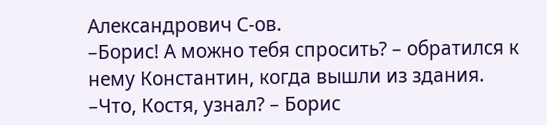Александрович С-ов.
–Борис! А можно тебя спросить? – обратился к нему Константин, когда вышли из здания.
–Что, Костя, узнал? – Борис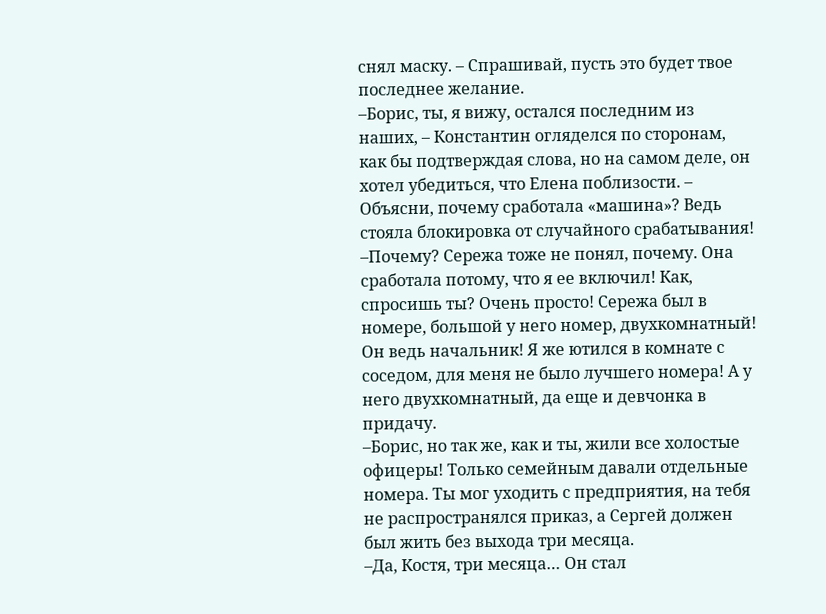снял маску. – Спрашивай, пусть это будет твое последнее желание.
–Борис, ты, я вижу, остался последним из наших, – Константин огляделся по сторонам, как бы подтверждая слова, но на самом деле, он хотел убедиться, что Елена поблизости. – Объясни, почему сработала «машина»? Ведь стояла блокировка от случайного срабатывания!
–Почему? Сережа тоже не понял, почему. Она сработала потому, что я ее включил! Как, спросишь ты? Очень просто! Сережа был в номере, большой у него номер, двухкомнатный! Он ведь начальник! Я же ютился в комнате с соседом, для меня не было лучшего номера! А у него двухкомнатный, да еще и девчонка в придачу.
–Борис, но так же, как и ты, жили все холостые офицеры! Только семейным давали отдельные номера. Ты мог уходить с предприятия, на тебя не распространялся приказ, а Сергей должен был жить без выхода три месяца.
–Да, Костя, три месяца… Он стал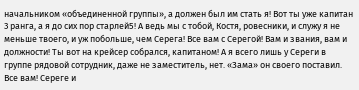начальником «объединенной группы», а должен был им стать я! Вот ты уже капитан 3 ранга, а я до сих пор старлей5! А ведь мы с тобой, Костя, ровесники, и служу я не меньше твоего, и уж побольше, чем Серега! Все вам с Серегой! Вам и звания, вам и должности! Ты вот на крейсер собрался, капитаном! А я всего лишь у Сереги в группе рядовой сотрудник, даже не заместитель, нет. «Зама» он своего поставил. Все вам! Сереге и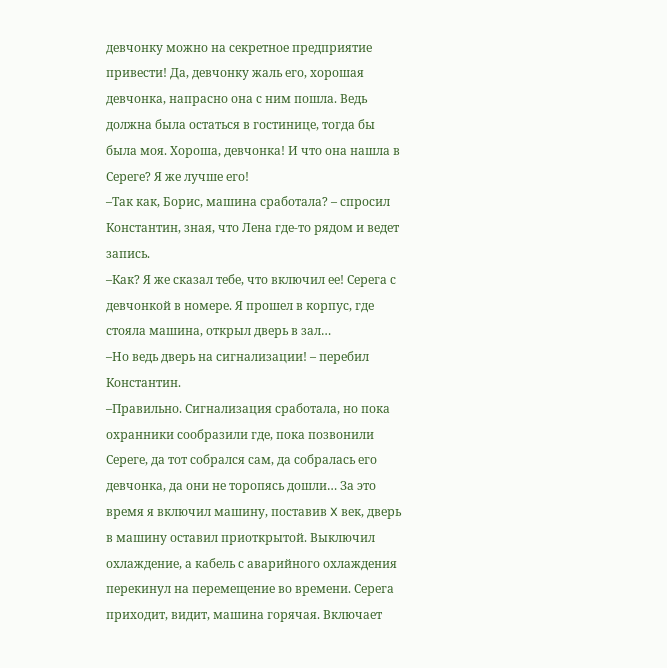девчонку можно на секретное предприятие привести! Да, девчонку жаль его, хорошая девчонка, напрасно она с ним пошла. Ведь должна была остаться в гостинице, тогда бы была моя. Хороша, девчонка! И что она нашла в Сереге? Я же лучше его!
–Так как, Борис, машина сработала? – спросил Константин, зная, что Лена где-то рядом и ведет запись.
–Как? Я же сказал тебе, что включил ее! Серега с девчонкой в номере. Я прошел в корпус, где стояла машина, открыл дверь в зал…
–Но ведь дверь на сигнализации! – перебил Константин.
–Правильно. Сигнализация сработала, но пока охранники сообразили где, пока позвонили Сереге, да тот собрался сам, да собралась его девчонка, да они не торопясь дошли… За это время я включил машину, поставив X век, дверь в машину оставил приоткрытой. Выключил охлаждение, а кабель с аварийного охлаждения перекинул на перемещение во времени. Серега приходит, видит, машина горячая. Включает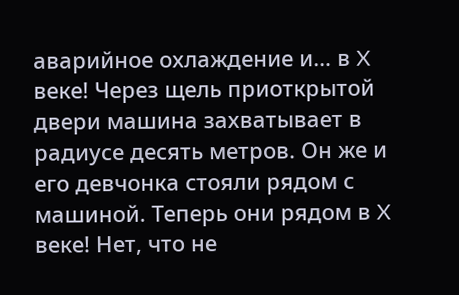аварийное охлаждение и… в X веке! Через щель приоткрытой двери машина захватывает в радиусе десять метров. Он же и его девчонка стояли рядом с машиной. Теперь они рядом в X веке! Нет, что не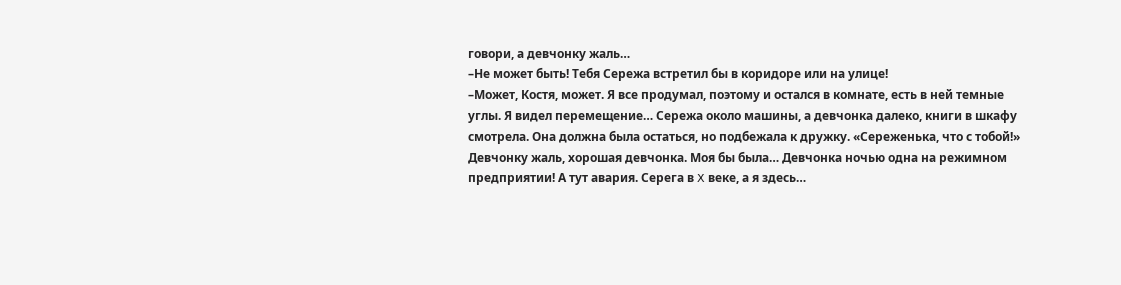говори, а девчонку жаль…
–Не может быть! Тебя Сережа встретил бы в коридоре или на улице!
–Может, Костя, может. Я все продумал, поэтому и остался в комнате, есть в ней темные углы. Я видел перемещение… Сережа около машины, а девчонка далеко, книги в шкафу смотрела. Она должна была остаться, но подбежала к дружку. «Сереженька, что с тобой!» Девчонку жаль, хорошая девчонка. Моя бы была… Девчонка ночью одна на режимном предприятии! А тут авария. Серега в X веке, а я здесь…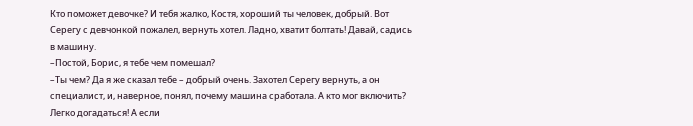Кто поможет девочке? И тебя жалко, Костя, хороший ты человек, добрый. Вот Серегу с девчонкой пожалел, вернуть хотел. Ладно, хватит болтать! Давай, садись в машину.
–Постой, Борис, я тебе чем помешал?
–Ты чем? Да я же сказал тебе – добрый очень. Захотел Серегу вернуть, а он специалист, и, наверное, понял, почему машина сработала. А кто мог включить? Легко догадаться! А если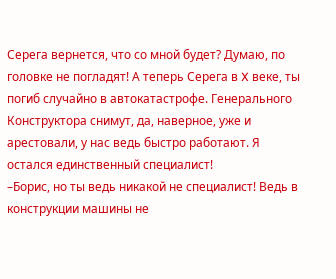Серега вернется, что со мной будет? Думаю, по головке не погладят! А теперь Серега в X веке, ты погиб случайно в автокатастрофе. Генерального Конструктора снимут, да, наверное, уже и арестовали, у нас ведь быстро работают. Я остался единственный специалист!
–Борис, но ты ведь никакой не специалист! Ведь в конструкции машины не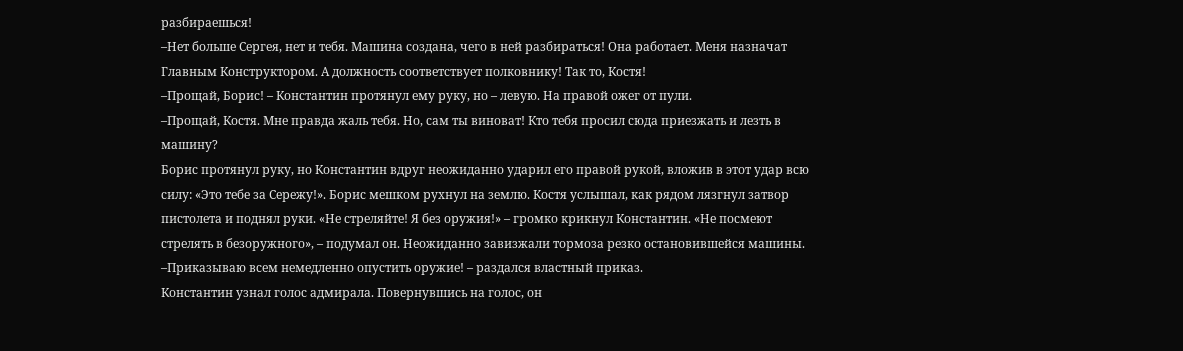разбираешься!
–Нет больше Сергея, нет и тебя. Машина создана, чего в ней разбираться! Она работает. Меня назначат Главным Конструктором. А должность соответствует полковнику! Так то, Костя!
–Прощай, Борис! – Константин протянул ему руку, но – левую. На правой ожег от пули.
–Прощай, Костя. Мне правда жаль тебя. Но, сам ты виноват! Кто тебя просил сюда приезжать и лезть в машину?
Борис протянул руку, но Константин вдруг неожиданно ударил его правой рукой, вложив в этот удар всю силу: «Это тебе за Сережу!». Борис мешком рухнул на землю. Костя услышал, как рядом лязгнул затвор пистолета и поднял руки. «Не стреляйте! Я без оружия!» – громко крикнул Константин. «Не посмеют стрелять в безоружного», – подумал он. Неожиданно завизжали тормоза резко остановившейся машины.
–Приказываю всем немедленно опустить оружие! – раздался властный приказ.
Константин узнал голос адмирала. Повернувшись на голос, он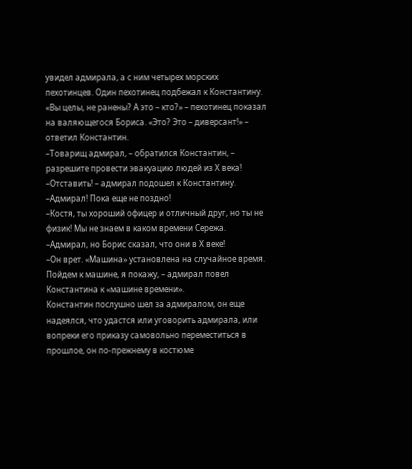увидел адмирала, а с ним четырех морских пехотинцев. Один пехотинец подбежал к Константину. «Вы целы, не ранены? А это – кто?» – пехотинец показал на валяющегося Бориса. «Это? Это – диверсант!» – ответил Константин.
–Товарищ адмирал, – обратился Константин, – разрешите провести эвакуацию людей из Х века!
–Отставить! – адмирал подошел к Константину.
–Адмирал! Пока еще не поздно!
–Костя, ты хороший офицер и отличный друг, но ты не физик! Мы не знаем в каком времени Сережа.
–Адмирал, но Борис сказал, что они в Х веке!
–Он врет. «Машина» установлена на случайное время. Пойдем к машине, я покажу, – адмирал повел Константина к «машине времени».
Константин послушно шел за адмиралом, он еще надеялся, что удастся или уговорить адмирала, или вопреки его приказу самовольно переместиться в прошлое, он по-прежнему в костюме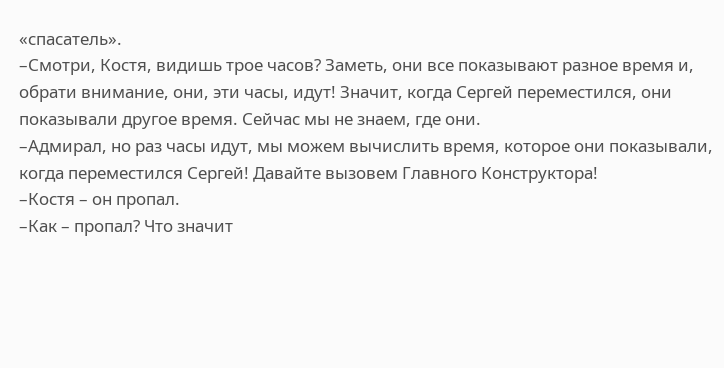«спасатель».
–Смотри, Костя, видишь трое часов? Заметь, они все показывают разное время и, обрати внимание, они, эти часы, идут! Значит, когда Сергей переместился, они показывали другое время. Сейчас мы не знаем, где они.
–Адмирал, но раз часы идут, мы можем вычислить время, которое они показывали, когда переместился Сергей! Давайте вызовем Главного Конструктора!
–Костя – он пропал.
–Как – пропал? Что значит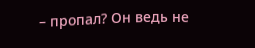– пропал? Он ведь не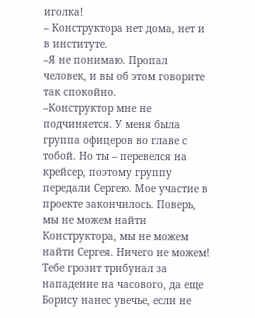иголка!
– Конструктора нет дома, нет и в институте.
–Я не понимаю. Пропал человек, и вы об этом говорите так спокойно.
–Конструктор мне не подчиняется. У меня была группа офицеров во главе с тобой. Но ты – перевелся на крейсер, поэтому группу передали Сергею. Мое участие в проекте закончилось. Поверь, мы не можем найти Конструктора, мы не можем найти Сергея. Ничего не можем! Тебе грозит трибунал за нападение на часового, да еще Борису нанес увечье, если не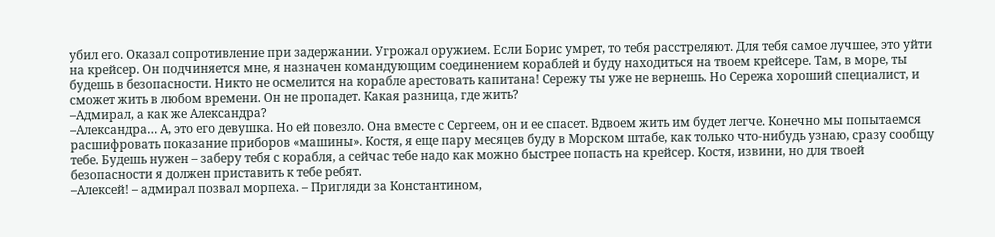убил его. Оказал сопротивление при задержании. Угрожал оружием. Если Борис умрет, то тебя расстреляют. Для тебя самое лучшее, это уйти на крейсер. Он подчиняется мне, я назначен командующим соединением кораблей и буду находиться на твоем крейсере. Там, в море, ты будешь в безопасности. Никто не осмелится на корабле арестовать капитана! Сережу ты уже не вернешь. Но Сережа хороший специалист, и сможет жить в любом времени. Он не пропадет. Какая разница, где жить?
–Адмирал, а как же Александра?
–Александра… А, это его девушка. Но ей повезло. Она вместе с Сергеем, он и ее спасет. Вдвоем жить им будет легче. Конечно мы попытаемся расшифровать показание приборов «машины». Костя, я еще пару месяцев буду в Морском штабе, как только что-нибудь узнаю, сразу сообщу тебе. Будешь нужен – заберу тебя с корабля, а сейчас тебе надо как можно быстрее попасть на крейсер. Костя, извини, но для твоей безопасности я должен приставить к тебе ребят.
–Алексей! – адмирал позвал морпеха. – Пригляди за Константином,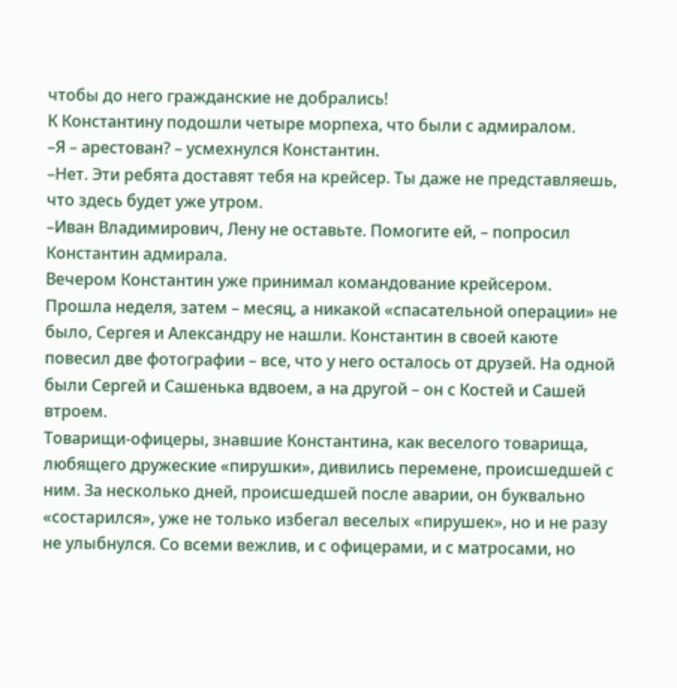чтобы до него гражданские не добрались!
К Константину подошли четыре морпеха, что были с адмиралом.
–Я – арестован? – усмехнулся Константин.
–Нет. Эти ребята доставят тебя на крейсер. Ты даже не представляешь, что здесь будет уже утром.
–Иван Владимирович, Лену не оставьте. Помогите ей, – попросил Константин адмирала.
Вечером Константин уже принимал командование крейсером.
Прошла неделя, затем – месяц, а никакой «спасательной операции» не было, Сергея и Александру не нашли. Константин в своей каюте повесил две фотографии – все, что у него осталось от друзей. На одной были Сергей и Сашенька вдвоем, а на другой – он с Костей и Сашей втроем.
Товарищи-офицеры, знавшие Константина, как веселого товарища, любящего дружеские «пирушки», дивились перемене, происшедшей с ним. За несколько дней, происшедшей после аварии, он буквально «состарился», уже не только избегал веселых «пирушек», но и не разу не улыбнулся. Со всеми вежлив, и с офицерами, и с матросами, но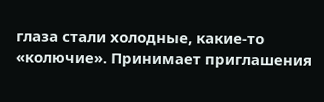глаза стали холодные, какие-то «колючие». Принимает приглашения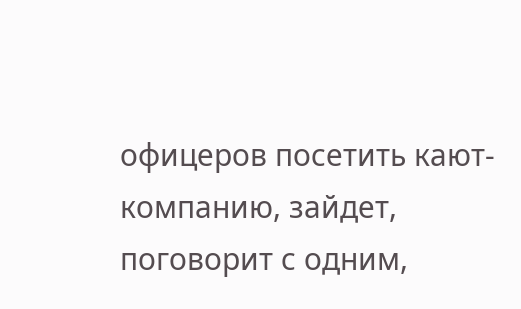офицеров посетить кают-компанию, зайдет, поговорит с одним,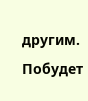другим. Побудет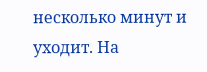несколько минут и уходит. На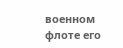военном флоте его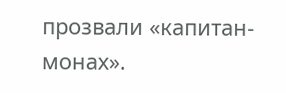прозвали «капитан-монах».